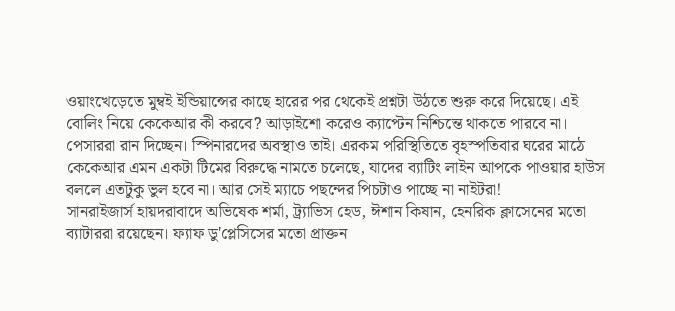ওয়াংখেড়েতে মুম্বই ইন্ডিয়ান্সের কাছে হারের পর থেকেই প্রশ্নটা উঠতে শুরু করে দিয়েছে। এই বোলিং নিয়ে কেকেআর কী করবে? আড়াইশো করেও ক্যাপ্টেন নিশ্চিন্তে থাকতে পারবে না। পেসাররা রান দিচ্ছেন। স্পিনারদের অবস্থাও তাই। এরকম পরিস্থিতিতে বৃহস্পতিবার ঘরের মাঠে কেকেআর এমন একটা টিমের বিরুদ্ধে নামতে চলেছে, যাদের ব্যাটিং লাইন আপকে পাওয়ার হাউস বললে এতটুকু ভুল হবে না। আর সেই ম্যাচে পছন্দের পিচটাও পাচ্ছে না নাইটরা!
সানরাইজার্স হায়দরাবাদে অভিষেক শর্মা, ট্র্যাভিস হেড, ঈশান কিষান, হেনরিক ক্লাসেনের মতো ব্যাটাররা রয়েছেন। ফ্যাফ ডু'প্লেসিসের মতো প্রাক্তন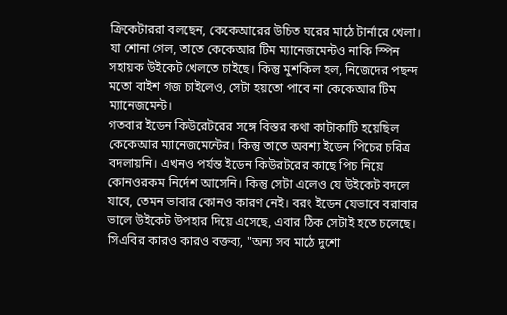ক্রিকেটাররা বলছেন, কেকেআরের উচিত ঘরের মাঠে টার্নারে খেলা। যা শোনা গেল, তাতে কেকেআর টিম ম্যানেজমেন্টও নাকি স্পিন সহায়ক উইকেট খেলতে চাইছে। কিন্তু মুশকিল হল, নিজেদের পছন্দ মতো বাইশ গজ চাইলেও, সেটা হয়তো পাবে না কেকেআর টিম ম্যানেজমেন্ট।
গতবার ইডেন কিউরেটরের সঙ্গে বিস্তর কথা কাটাকাটি হয়েছিল কেকেআর ম্যানেজমেন্টের। কিন্তু তাতে অবশ্য ইডেন পিচের চরিত্র বদলায়নি। এখনও পর্যন্ত ইডেন কিউরটরের কাছে পিচ নিয়ে কোনওরকম নির্দেশ আসেনি। কিন্তু সেটা এলেও যে উইকেট বদলে যাবে, তেমন ভাবার কোনও কারণ নেই। বরং ইডেন যেভাবে বরাবার ভালে উইকেট উপহার দিয়ে এসেছে, এবার ঠিক সেটাই হতে চলেছে।
সিএবির কারও কারও বক্তব্য, "অন্য সব মাঠে দুশো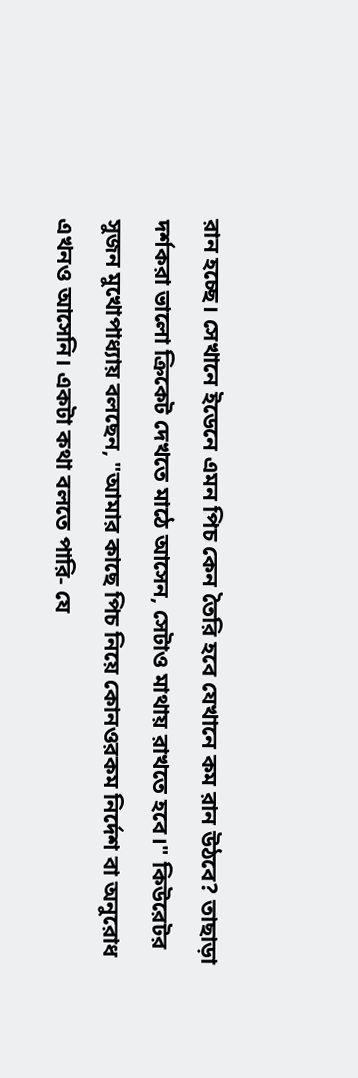রান হচ্ছে। সেখানে ইডেনে এমন পিচ কেন তৈরি হবে যেখানে কম রান উঠবে? তাছাড়া দর্শকরা ভালো ক্রিকেট দেখতে মাঠে আসেন, সেটাও মাথায় রাখতে হবে।" কিউরেটর সুজন মুখোপাধ্যায় বলছেন, "আমার কাছে পিচ নিয়ে কোনওরকম নির্দেশ বা অনুরোধ এখনও আসেনি। একটা কথা বলতে পারি- যে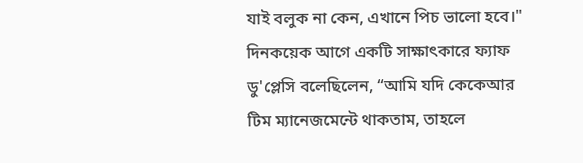যাই বলুক না কেন, এখানে পিচ ভালো হবে।"
দিনকয়েক আগে একটি সাক্ষাৎকারে ফ্যাফ ডু'প্লেসি বলেছিলেন, “আমি যদি কেকেআর টিম ম্যানেজমেন্টে থাকতাম, তাহলে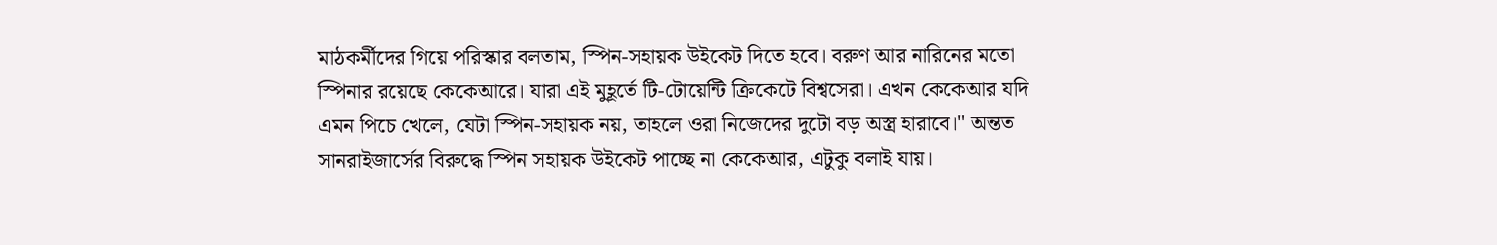মাঠকর্মীদের গিয়ে পরিস্কার বলতাম, স্পিন-সহায়ক উইকেট দিতে হবে। বরুণ আর নারিনের মতো স্পিনার রয়েছে কেকেআরে। যারা এই মুহূর্তে টি-টোয়েন্টি ক্রিকেটে বিশ্বসেরা। এখন কেকেআর যদি এমন পিচে খেলে, যেটা স্পিন-সহায়ক নয়, তাহলে ওরা নিজেদের দুটো বড় অস্ত্র হারাবে।" অন্তত সানরাইজার্সের বিরুদ্ধে স্পিন সহায়ক উইকেট পাচ্ছে না কেকেআর, এটুকু বলাই যায়।